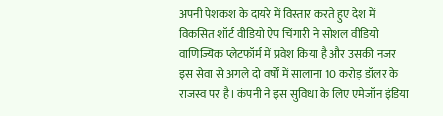अपनी पेशकश के दायरे में विस्तार करते हुए देश में विकसित शॉर्ट वीडियो ऐप चिंगारी ने सोशल वीडियो वाणिज्यिक प्लेटफॉर्म में प्रवेश किया है और उसकी नजर इस सेवा से अगले दो वर्षों में सालाना 10 करोड़ डॉलर के राजस्व पर है। कंपनी ने इस सुविधा के लिए एमेजॉन इंडिया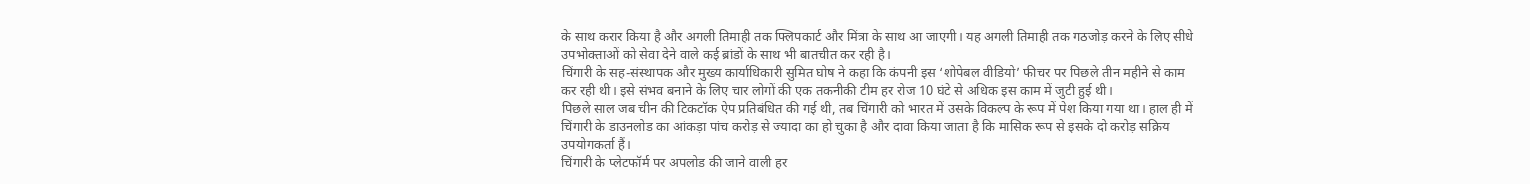के साथ करार किया है और अगली तिमाही तक फ्लिपकार्ट और मिंत्रा के साथ आ जाएगी। यह अगली तिमाही तक गठजोड़ करने के लिए सीधे उपभोक्ताओं को सेवा देने वाले कई ब्रांडों के साथ भी बातचीत कर रही है।
चिंगारी के सह-संस्थापक और मुख्य कार्याधिकारी सुमित घोष ने कहा कि कंपनी इस ‘शोपेबल वीडियो’ फीचर पर पिछले तीन महीने से काम कर रही थी। इसे संभव बनाने के लिए चार लोगों की एक तकनीकी टीम हर रोज 10 घंटे से अधिक इस काम में जुटी हुई थी।
पिछले साल जब चीन की टिकटॉक ऐप प्रतिबंधित की गई थी, तब चिंगारी को भारत में उसके विकल्प के रूप में पेश किया गया था। हाल ही में चिंगारी के डाउनलोड का आंकड़ा पांच करोड़ से ज्यादा का हो चुका है और दावा किया जाता है कि मासिक रूप से इसके दो करोड़ सक्रिय उपयोगकर्ता हैं।
चिंगारी के प्लेटफॉर्म पर अपलोड की जाने वाली हर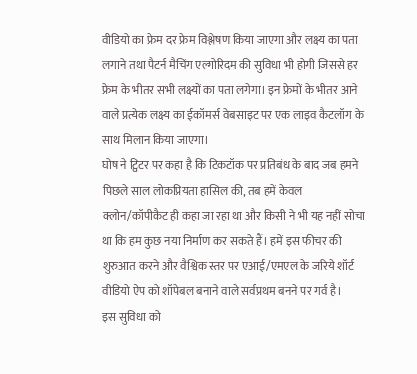वीडियो का फ्रेम दर फ्रेम विश्लेषण किया जाएगा और लक्ष्य का पता लगाने तथा पैटर्न मैचिंग एल्गोरिदम की सुविधा भी होगी जिससे हर फ्रेम के भीतर सभी लक्ष्यों का पता लगेगा। इन फ्रेमों के भीतर आने वाले प्रत्येक लक्ष्य का ईकॉमर्स वेबसाइट पर एक लाइव कैटलॉग के साथ मिलान किया जाएगा।
घोष ने ट्विटर पर कहा है कि टिकटॉक पर प्रतिबंध के बाद जब हमने पिछले साल लोकप्रियता हासिल की, तब हमें केवल क्लोन/कॉपीकैट ही कहा जा रहा था और किसी ने भी यह नहीं सोचा था कि हम कुछ नया निर्माण कर सकते हैं। हमें इस फीचर की शुरुआत करने और वैश्विक स्तर पर एआई/एमएल के जरिये शॉर्ट वीडियो ऐप को शॉपेबल बनाने वाले सर्वप्रथम बनने पर गर्व है।
इस सुविधा को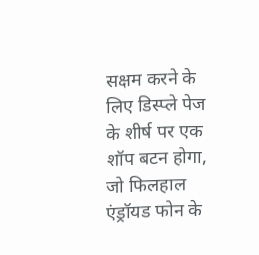सक्षम करने के लिए डिस्प्ले पेज के शीर्ष पर एक शॉप बटन होगा, जो फिलहाल एंड्रॉयड फोन के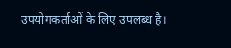उपयोगकर्ताओं के लिए उपलब्ध है।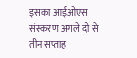इसका आईओएस संस्करण अगले दो से तीन सप्ताह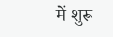में शुरू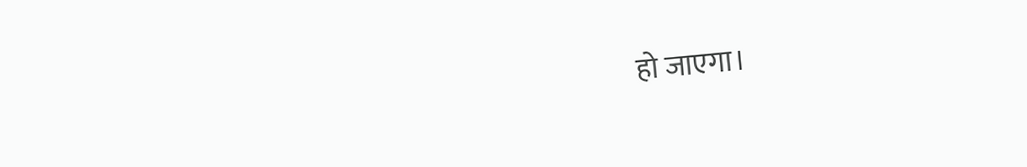हो जाएगा।